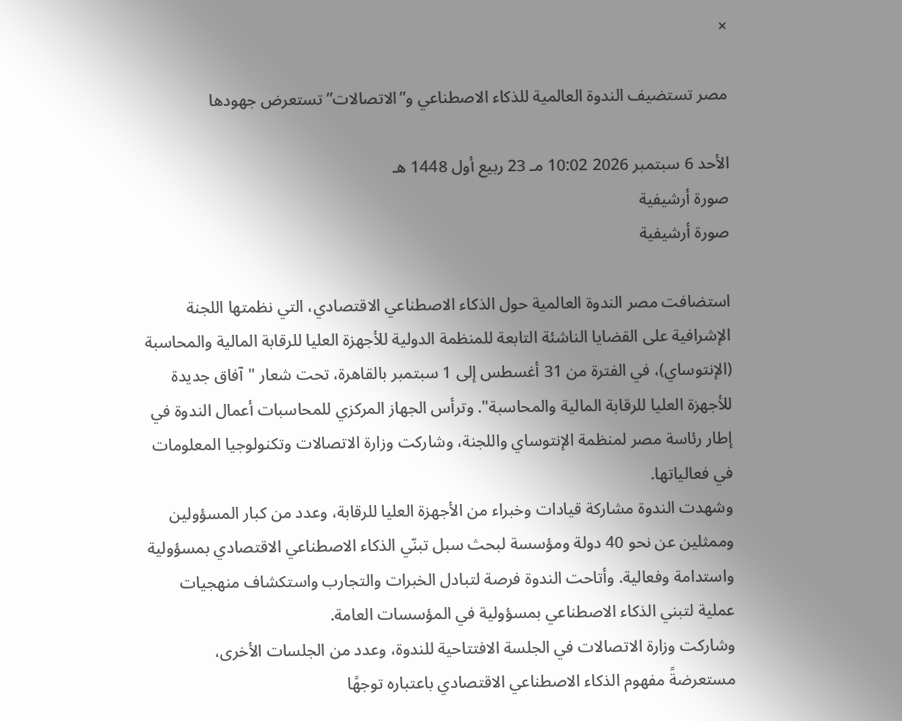×

مصر تستضيف الندوة العالمية للذكاء الاصطناعي و”الاتصالات” تستعرض جهودها

الأحد 6 سبتمبر 2026 10:02 مـ 23 ربيع أول 1448 هـ
صورة أرشيفية
صورة أرشيفية

استضافت مصر الندوة العالمية حول الذكاء الاصطناعي الاقتصادي، التي نظمتها اللجنة الإشرافية على القضايا الناشئة التابعة للمنظمة الدولية للأجهزة العليا للرقابة المالية والمحاسبة (الإنتوساي)، في الفترة من 31 أغسطس إلى 1 سبتمبر بالقاهرة، تحت شعار "آفاق جديدة للأجهزة العليا للرقابة المالية والمحاسبة". وترأس الجهاز المركزي للمحاسبات أعمال الندوة في إطار رئاسة مصر لمنظمة الإنتوساي واللجنة، وشاركت وزارة الاتصالات وتكنولوجيا المعلومات في فعالياتها.
وشهدت الندوة مشاركة قيادات وخبراء من الأجهزة العليا للرقابة، وعدد من كبار المسؤولين وممثلين عن نحو 40 دولة ومؤسسة لبحث سبل تبنّي الذكاء الاصطناعي الاقتصادي بمسؤولية واستدامة وفعالية. وأتاحت الندوة فرصة لتبادل الخبرات والتجارب واستكشاف منهجيات عملية لتبني الذكاء الاصطناعي بمسؤولية في المؤسسات العامة.
وشاركت وزارة الاتصالات في الجلسة الافتتاحية للندوة، وعدد من الجلسات الأخرى، مستعرضةً مفهوم الذكاء الاصطناعي الاقتصادي باعتباره توجهًا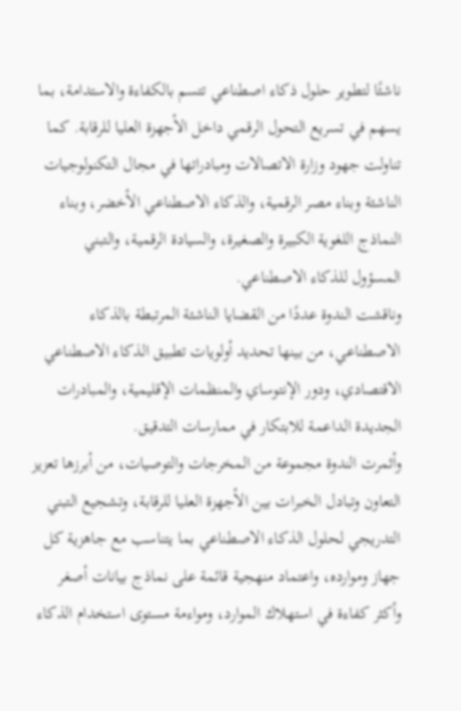ناشئًا لتطوير حلول ذكاء اصطناعي تتسم بالكفاءة والاستدامة، بما يسهم في تسريع التحول الرقمي داخل الأجهزة العليا للرقابة. كما تناولت جهود وزارة الاتصالات ومبادراتها في مجال التكنولوجيات الناشئة وبناء مصر الرقمية، والذكاء الاصطناعي الأخضر، وبناء النماذج اللغوية الكبيرة والصغيرة، والسيادة الرقمية، والتبني المسؤول للذكاء الاصطناعي.
وناقشت الندوة عددًا من القضايا الناشئة المرتبطة بالذكاء الاصطناعي، من بينها تحديد أولويات تطبيق الذكاء الاصطناعي الاقتصادي، ودور الإنتوساي والمنظمات الإقليمية، والمبادرات الجديدة الداعمة للابتكار في ممارسات التدقيق.
وأثمرت الندوة مجموعة من المخرجات والتوصيات، من أبرزها تعزيز التعاون وتبادل الخبرات بين الأجهزة العليا للرقابة، وتشجيع التبني التدريجي لحلول الذكاء الاصطناعي بما يتناسب مع جاهزية كل جهاز وموارده، واعتماد منهجية قائمة على نماذج بيانات أصغر وأكثر كفاءة في استهلاك الموارد، ومواءمة مستوى استخدام الذكاء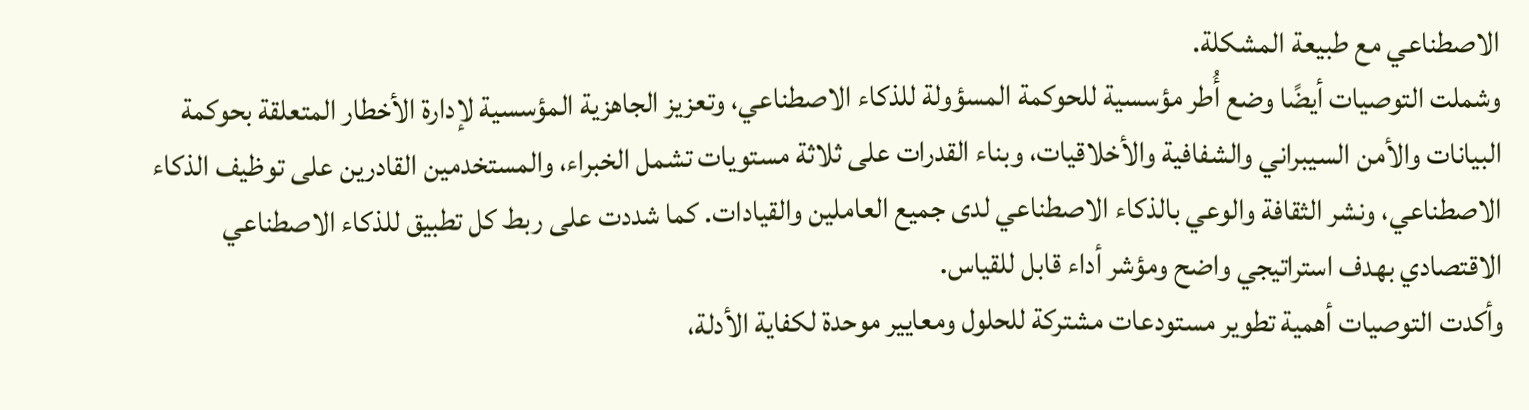الاصطناعي مع طبيعة المشكلة.
وشملت التوصيات أيضًا وضع أُطر مؤسسية للحوكمة المسؤولة للذكاء الاصطناعي، وتعزيز الجاهزية المؤسسية لإدارة الأخطار المتعلقة بحوكمة البيانات والأمن السيبراني والشفافية والأخلاقيات، وبناء القدرات على ثلاثة مستويات تشمل الخبراء، والمستخدمين القادرين على توظيف الذكاء الاصطناعي، ونشر الثقافة والوعي بالذكاء الاصطناعي لدى جميع العاملين والقيادات. كما شددت على ربط كل تطبيق للذكاء الاصطناعي الاقتصادي بهدف استراتيجي واضح ومؤشر أداء قابل للقياس.
وأكدت التوصيات أهمية تطوير مستودعات مشتركة للحلول ومعايير موحدة لكفاية الأدلة،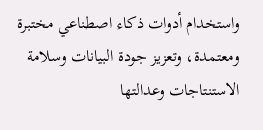واستخدام أدوات ذكاء اصطناعي مختبرة ومعتمدة، وتعزيز جودة البيانات وسلامة الاستنتاجات وعدالتها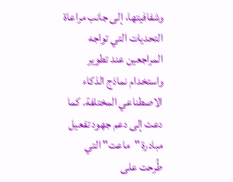وشفافيتها، إلى جانب مراعاة التحديات التي تواجه المراجعين عند تطوير واستخدام نماذج الذكاء الاصطناعي المختلفة. كما دعت إلى دعم جهود تفعيل مبادرة "ماعت" التي طُرحت على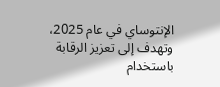الإنتوساي في عام 2025، وتهدف إلى تعزيز الرقابة باستخدام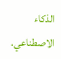الذكاء الاصطناعي.